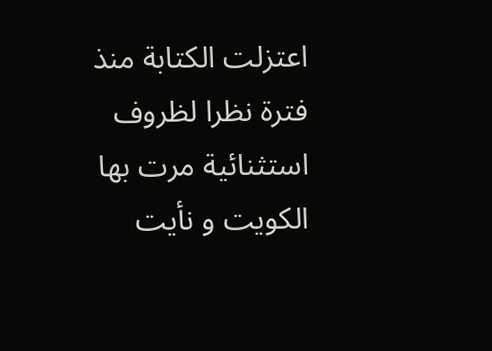اعتزلت الكتابة منذ فترة نظرا لظروف استثنائية مرت بها الكويت و نأيت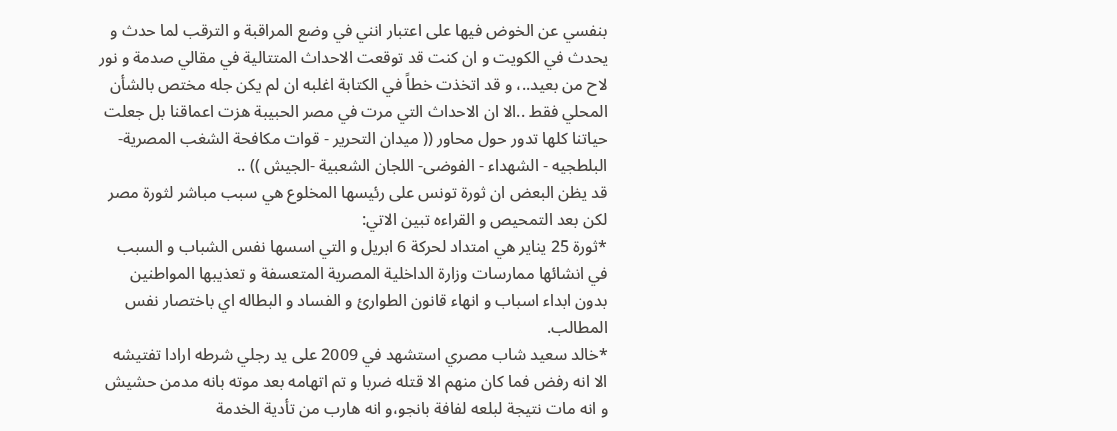بنفسي عن الخوض فيها على اعتبار انني في وضع المراقبة و الترقب لما حدث و يحدث في الكويت و ان كنت قد توقعت الاحداث المتتالية في مقالي صدمة و نور لاح من بعيد..، و قد اتخذت خطاً في الكتابة اغلبه ان لم يكن جله مختص بالشأن المحلي فقط ..الا ان الاحداث التي مرت في مصر الحبيبة هزت اعماقنا بل جعلت حياتنا كلها تدور حول محاور (( ميدان التحرير - قوات مكافحة الشغب المصرية- البلطجيه - الشهداء - الفوضى- اللجان الشعبية -الجيش )) ..
قد يظن البعض ان ثورة تونس على رئيسها المخلوع هي سبب مباشر لثورة مصر لكن بعد التمحيص و القراءه تبين الاتي:
*ثورة 25 يناير هي امتداد لحركة 6 ابريل و التي اسسها نفس الشباب و السبب في انشائها ممارسات وزارة الداخلية المصرية المتعسفة و تعذيبها المواطنين بدون ابداء اسباب و انهاء قانون الطوارئ و الفساد و البطاله اي باختصار نفس المطالب.
*خالد سعيد شاب مصري استشهد في 2009 على يد رجلي شرطه ارادا تفتيشه الا انه رفض فما كان منهم الا قتله ضربا و تم اتهامه بعد موته بانه مدمن حشيش و انه مات نتيجة لبلعه لفافة بانجو،و انه هارب من تأدية الخدمة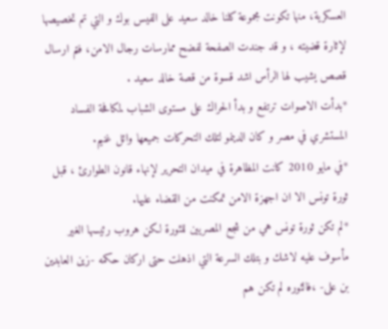العسكرية، منها تكونت مجموعة كلنا خالد سعيد على الفيس بوك و التي تم تخصيصها لإثارة قضيته ، و قد جندت الصفحة لفضح ممارسات رجال الامن، فتم ارسال قصص يشيب لها الرأس اشد قسوة من قصة خالد سعيد .
*بدأت الاصوات ترتفع و بدأ الحراك على مستوى الشباب لمكافحة الفساد المستشري في مصر و كان الدينمو لتلك التحركات جميعها وائل غنيم.
*في مايو 2010 كانت المظاهرة في ميدان التحرير لإنهاء قانون الطوارئ ، قبل ثورة تونس الا ان اجهزة الامن تمكنت من القضاء عليها.
*لم تكن ثورة تونس هي من شجع المصريين للثورة لكن هروب رئيسها الغير مأسوف عليه لاشك و بتلك السرعة التي اذهلت حتى اركان حكمه -زين العابدين بن على- ،فالثوره لم تكن هم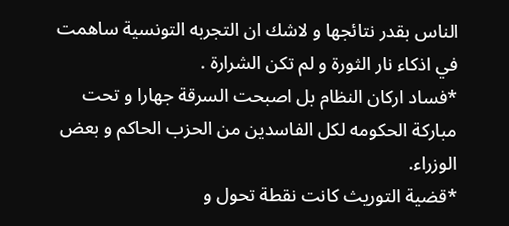الناس بقدر نتائجها و لاشك ان التجربه التونسية ساهمت في اذكاء نار الثورة و لم تكن الشرارة .
*فساد اركان النظام بل اصبحت السرقة جهارا و تحت مباركة الحكومه لكل الفاسدين من الحزب الحاكم و بعض الوزراء.
*قضية التوريث كانت نقطة تحول و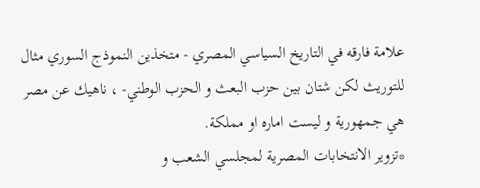علامة فارقه في التاريخ السياسي المصري - متخذين النموذج السوري مثال للتوريث لكن شتان بين حزب البعث و الحزب الوطني- ، ناهيك عن مصر هي جمهورية و ليست اماره او مملكة.
*تزوير الانتخابات المصرية لمجلسي الشعب و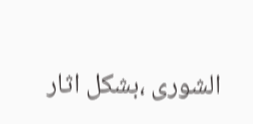الشورى ،بشكل اثار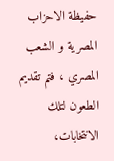حفيظة الاحزاب المصرية و الشعب المصري ، فتم تقديم الطعون لتلك الانتخابات،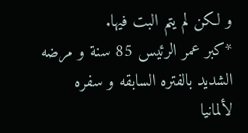و لكن لم يتم البت فيها.
*كبر عمر الرئيس 85 سنة و مرضه الشديد بالفتره السابقه و سفره لألمانيا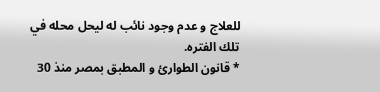للعلاج و عدم وجود نائب له ليحل محله في تلك الفتره.
* قانون الطوارئ و المطبق بمصر منذ 30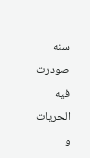سنه صودرت فيه الحريات و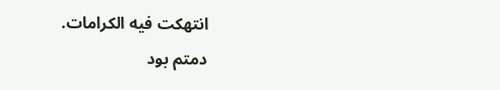انتهكت فيه الكرامات.
دمتم بود